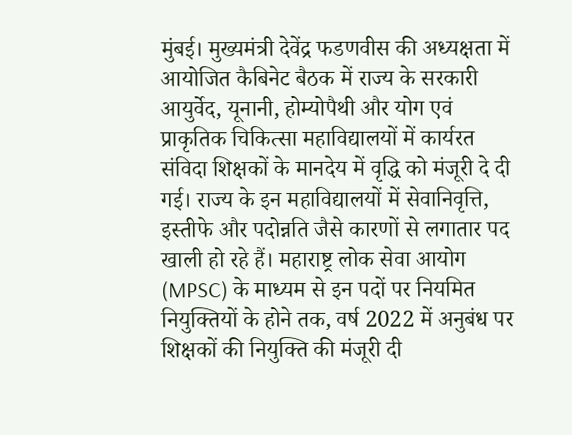मुंबई। मुख्यमंत्री देवेंद्र फडणवीस की अध्यक्षता में आयोजित कैबिनेट बैठक में राज्य के सरकारी आयुर्वेद, यूनानी, होम्योपैथी और योग एवं प्राकृतिक चिकित्सा महाविद्यालयों में कार्यरत संविदा शिक्षकों के मानदेय में वृद्धि को मंजूरी दे दी गई। राज्य के इन महाविद्यालयों में सेवानिवृत्ति, इस्तीफे और पदोन्नति जैसे कारणों से लगातार पद खाली हो रहे हैं। महाराष्ट्र लोक सेवा आयोग (MPSC) के माध्यम से इन पदों पर नियमित नियुक्तियों के होने तक, वर्ष 2022 में अनुबंध पर शिक्षकों की नियुक्ति की मंजूरी दी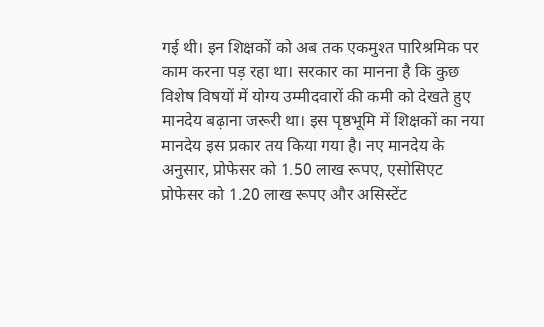गई थी। इन शिक्षकों को अब तक एकमुश्त पारिश्रमिक पर काम करना पड़ रहा था। सरकार का मानना है कि कुछ विशेष विषयों में योग्य उम्मीदवारों की कमी को देखते हुए मानदेय बढ़ाना जरूरी था। इस पृष्ठभूमि में शिक्षकों का नया मानदेय इस प्रकार तय किया गया है। नए मानदेय के अनुसार, प्रोफेसर को 1.50 लाख रूपए, एसोसिएट प्रोफेसर को 1.20 लाख रूपए और असिस्टेंट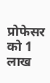प्रोफेसर को 1 लाख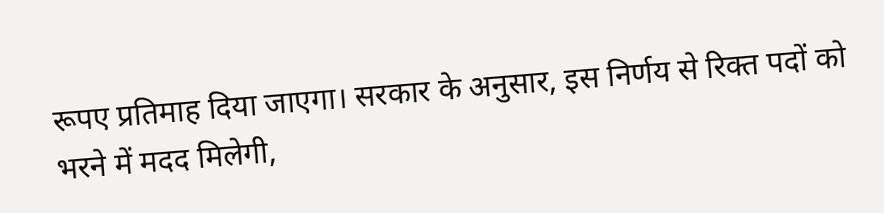रूपए प्रतिमाह दिया जाएगा। सरकार के अनुसार, इस निर्णय से रिक्त पदों को भरने में मदद मिलेगी,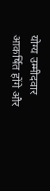योग्य उम्मीदवार आकर्षित होंगे और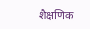शैक्षणिक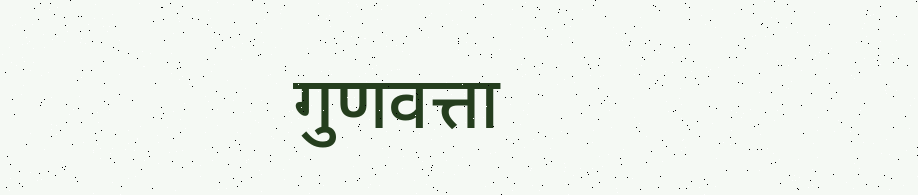गुणवत्ता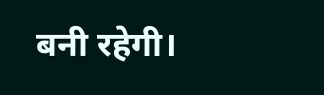बनी रहेगी।